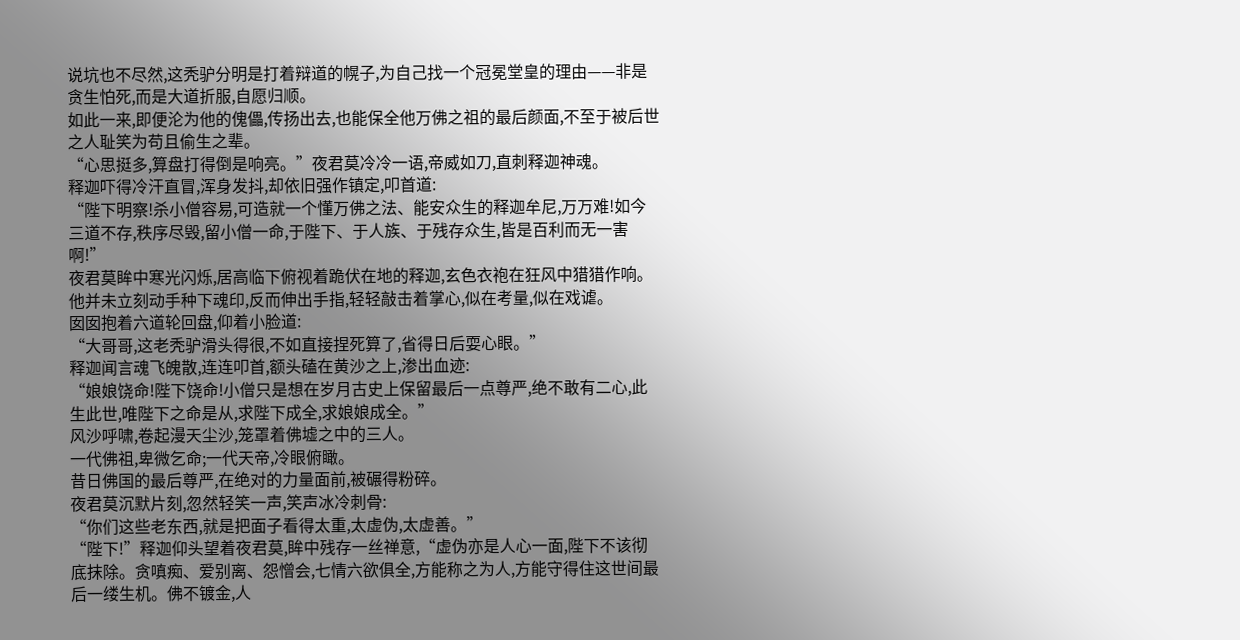说坑也不尽然,这秃驴分明是打着辩道的幌子,为自己找一个冠冕堂皇的理由——非是贪生怕死,而是大道折服,自愿归顺。
如此一来,即便沦为他的傀儡,传扬出去,也能保全他万佛之祖的最后颜面,不至于被后世之人耻笑为苟且偷生之辈。
“心思挺多,算盘打得倒是响亮。”夜君莫冷冷一语,帝威如刀,直刺释迦神魂。
释迦吓得冷汗直冒,浑身发抖,却依旧强作镇定,叩首道:
“陛下明察!杀小僧容易,可造就一个懂万佛之法、能安众生的释迦牟尼,万万难!如今三道不存,秩序尽毁,留小僧一命,于陛下、于人族、于残存众生,皆是百利而无一害啊!”
夜君莫眸中寒光闪烁,居高临下俯视着跪伏在地的释迦,玄色衣袍在狂风中猎猎作响。
他并未立刻动手种下魂印,反而伸出手指,轻轻敲击着掌心,似在考量,似在戏谑。
囡囡抱着六道轮回盘,仰着小脸道:
“大哥哥,这老秃驴滑头得很,不如直接捏死算了,省得日后耍心眼。”
释迦闻言魂飞魄散,连连叩首,额头磕在黄沙之上,渗出血迹:
“娘娘饶命!陛下饶命!小僧只是想在岁月古史上保留最后一点尊严,绝不敢有二心,此生此世,唯陛下之命是从,求陛下成全,求娘娘成全。”
风沙呼啸,卷起漫天尘沙,笼罩着佛墟之中的三人。
一代佛祖,卑微乞命;一代天帝,冷眼俯瞰。
昔日佛国的最后尊严,在绝对的力量面前,被碾得粉碎。
夜君莫沉默片刻,忽然轻笑一声,笑声冰冷刺骨:
“你们这些老东西,就是把面子看得太重,太虚伪,太虚善。”
“陛下!”释迦仰头望着夜君莫,眸中残存一丝禅意,“虚伪亦是人心一面,陛下不该彻底抹除。贪嗔痴、爱别离、怨憎会,七情六欲俱全,方能称之为人,方能守得住这世间最后一缕生机。佛不镀金,人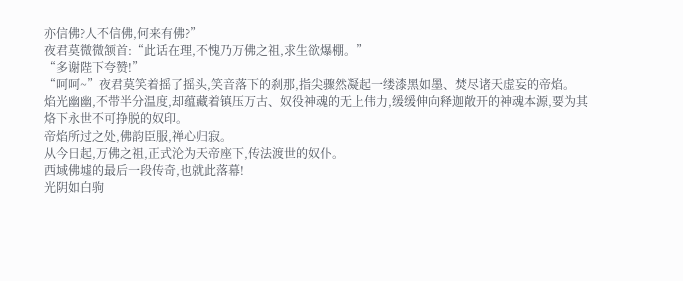亦信佛?人不信佛,何来有佛?”
夜君莫微微颔首:“此话在理,不愧乃万佛之祖,求生欲爆棚。”
“多谢陛下夸赞!”
“呵呵~”夜君莫笑着摇了摇头,笑音落下的刹那,指尖骤然凝起一缕漆黑如墨、焚尽诸天虚妄的帝焰。
焰光幽幽,不带半分温度,却蕴藏着镇压万古、奴役神魂的无上伟力,缓缓伸向释迦敞开的神魂本源,要为其烙下永世不可挣脱的奴印。
帝焰所过之处,佛韵臣服,禅心归寂。
从今日起,万佛之祖,正式沦为天帝座下,传法渡世的奴仆。
西域佛墟的最后一段传奇,也就此落幕!
光阴如白驹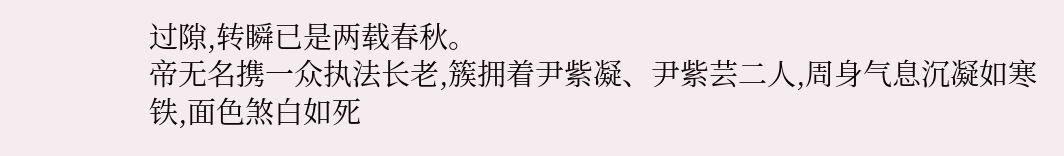过隙,转瞬已是两载春秋。
帝无名携一众执法长老,簇拥着尹紫凝、尹紫芸二人,周身气息沉凝如寒铁,面色煞白如死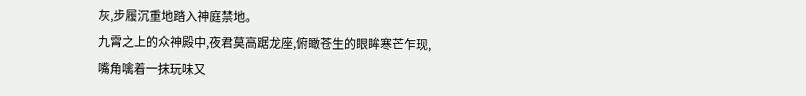灰,步履沉重地踏入神庭禁地。
九霄之上的众神殿中,夜君莫高踞龙座,俯瞰苍生的眼眸寒芒乍现,嘴角噙着一抹玩味又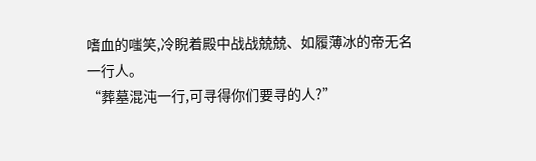嗜血的嗤笑,冷睨着殿中战战兢兢、如履薄冰的帝无名一行人。
“葬墓混沌一行,可寻得你们要寻的人?”